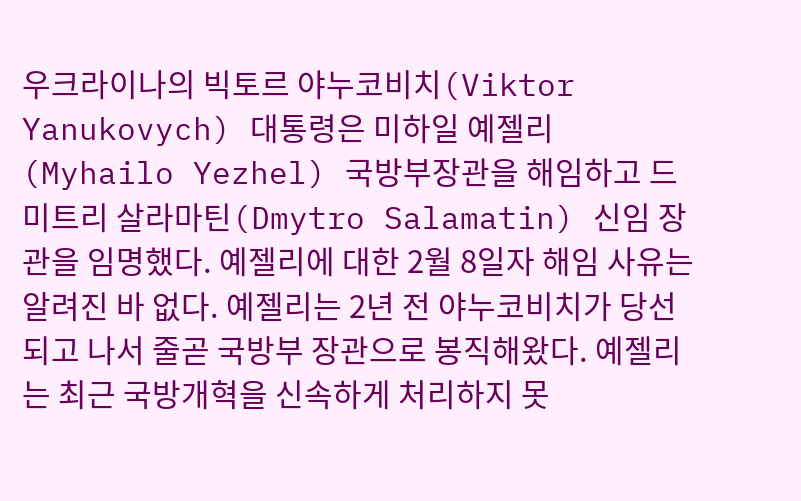우크라이나의 빅토르 야누코비치(Viktor Yanukovych) 대통령은 미하일 예젤리(Myhailo Yezhel) 국방부장관을 해임하고 드미트리 살라마틴(Dmytro Salamatin) 신임 장관을 임명했다. 예젤리에 대한 2월 8일자 해임 사유는 알려진 바 없다. 예젤리는 2년 전 야누코비치가 당선되고 나서 줄곧 국방부 장관으로 봉직해왔다. 예젤리는 최근 국방개혁을 신속하게 처리하지 못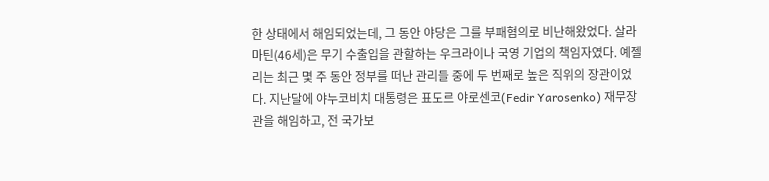한 상태에서 해임되었는데, 그 동안 야당은 그를 부패혐의로 비난해왔었다. 살라마틴(46세)은 무기 수출입을 관할하는 우크라이나 국영 기업의 책임자였다. 예젤리는 최근 몇 주 동안 정부를 떠난 관리들 중에 두 번째로 높은 직위의 장관이었다. 지난달에 야누코비치 대통령은 표도르 야로센코(Fedir Yarosenko) 재무장관을 해임하고, 전 국가보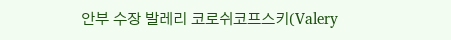안부 수장 발레리 코로쉬코프스키(Valery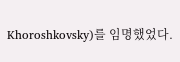Khoroshkovsky)를 임명했었다.